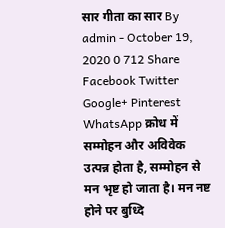सार गीता का सार By admin - October 19, 2020 0 712 Share Facebook Twitter Google+ Pinterest WhatsApp क्रोध में सम्मोहन और अविवेक उत्पन्न होता है, सम्मोहन से मन भृष्ट हो जाता है। मन नष्ट होने पर बुध्दि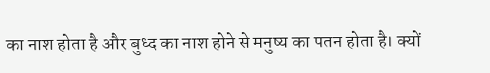का नाश होता है और बुध्द का नाश होने से मनुष्य का पतन होता है। क्यों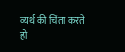व्यर्थ की चिंता करते हो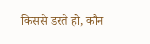किससे डरते हो, कौन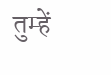तुम्हें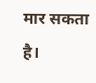मार सकता है।